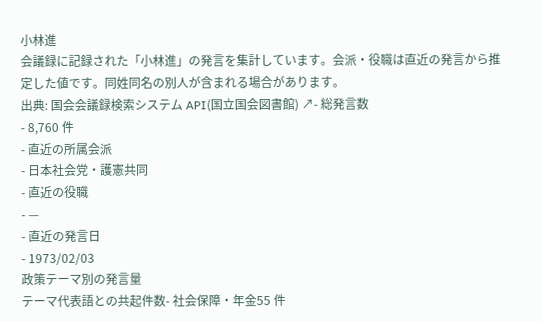小林進
会議録に記録された「小林進」の発言を集計しています。会派・役職は直近の発言から推定した値です。同姓同名の別人が含まれる場合があります。
出典: 国会会議録検索システム API(国立国会図書館) ↗- 総発言数
- 8,760 件
- 直近の所属会派
- 日本社会党・護憲共同
- 直近の役職
- —
- 直近の発言日
- 1973/02/03
政策テーマ別の発言量
テーマ代表語との共起件数- 社会保障・年金55 件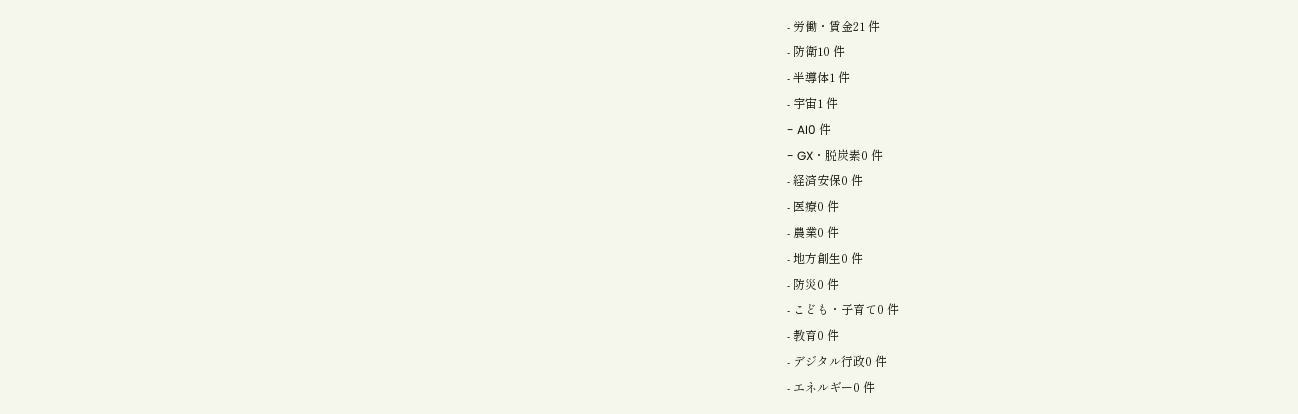- 労働・賃金21 件
- 防衛10 件
- 半導体1 件
- 宇宙1 件
- AI0 件
- GX・脱炭素0 件
- 経済安保0 件
- 医療0 件
- 農業0 件
- 地方創生0 件
- 防災0 件
- こども・子育て0 件
- 教育0 件
- デジタル行政0 件
- エネルギー0 件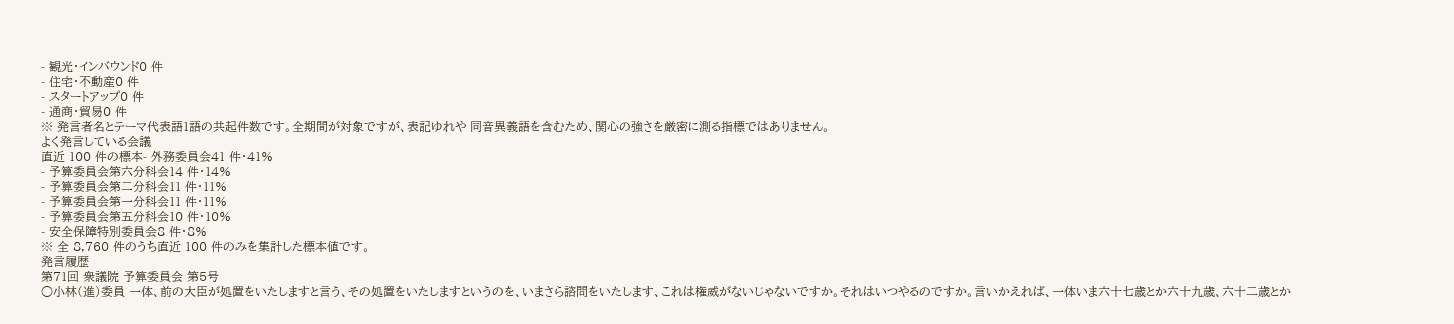- 観光・インバウンド0 件
- 住宅・不動産0 件
- スタートアップ0 件
- 通商・貿易0 件
※ 発言者名とテーマ代表語1語の共起件数です。全期間が対象ですが、表記ゆれや 同音異義語を含むため、関心の強さを厳密に測る指標ではありません。
よく発言している会議
直近 100 件の標本- 外務委員会41 件・41%
- 予算委員会第六分科会14 件・14%
- 予算委員会第二分科会11 件・11%
- 予算委員会第一分科会11 件・11%
- 予算委員会第五分科会10 件・10%
- 安全保障特別委員会8 件・8%
※ 全 8,760 件のうち直近 100 件のみを集計した標本値です。
発言履歴
第71回 衆議院 予算委員会 第5号
○小林(進)委員 一体、前の大臣が処置をいたしますと言う、その処置をいたしますというのを、いまさら諮問をいたします、これは権威がないじゃないですか。それはいつやるのですか。言いかえれば、一体いま六十七歳とか六十九歳、六十二歳とか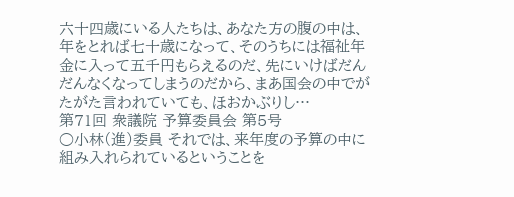六十四歳にいる人たちは、あなた方の腹の中は、年をとれば七十歳になって、そのうちには福祉年金に入って五千円もらえるのだ、先にいけばだんだんなくなってしまうのだから、まあ国会の中でがたがた言われていても、ほおかぶりし…
第71回 衆議院 予算委員会 第5号
○小林(進)委員 それでは、来年度の予算の中に組み入れられているということを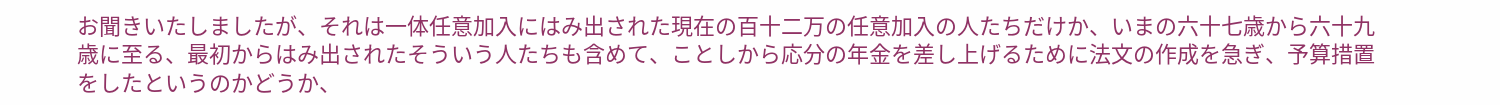お聞きいたしましたが、それは一体任意加入にはみ出された現在の百十二万の任意加入の人たちだけか、いまの六十七歳から六十九歳に至る、最初からはみ出されたそういう人たちも含めて、ことしから応分の年金を差し上げるために法文の作成を急ぎ、予算措置をしたというのかどうか、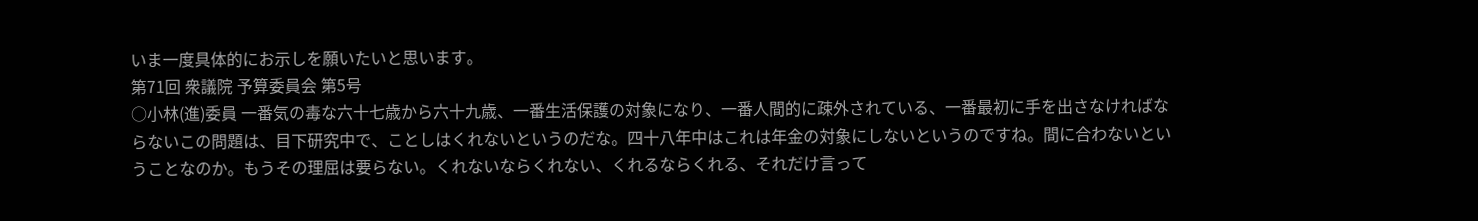いま一度具体的にお示しを願いたいと思います。
第71回 衆議院 予算委員会 第5号
○小林(進)委員 一番気の毒な六十七歳から六十九歳、一番生活保護の対象になり、一番人間的に疎外されている、一番最初に手を出さなければならないこの問題は、目下研究中で、ことしはくれないというのだな。四十八年中はこれは年金の対象にしないというのですね。間に合わないということなのか。もうその理屈は要らない。くれないならくれない、くれるならくれる、それだけ言って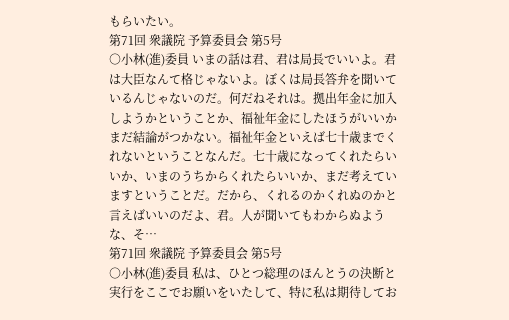もらいたい。
第71回 衆議院 予算委員会 第5号
○小林(進)委員 いまの話は君、君は局長でいいよ。君は大臣なんて格じゃないよ。ぼくは局長答弁を聞いているんじゃないのだ。何だねそれは。拠出年金に加入しようかということか、福祉年金にしたほうがいいかまだ結論がつかない。福祉年金といえば七十歳までくれないということなんだ。七十歳になってくれたらいいか、いまのうちからくれたらいいか、まだ考えていますということだ。だから、くれるのかくれぬのかと言えばいいのだよ、君。人が聞いてもわからぬような、そ…
第71回 衆議院 予算委員会 第5号
○小林(進)委員 私は、ひとつ総理のほんとうの決断と実行をここでお願いをいたして、特に私は期待してお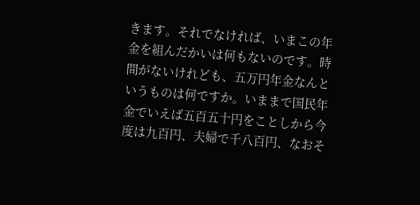きます。それでなければ、いまこの年金を組んだかいは何もないのです。時間がないけれども、五万円年金なんというものは何ですか。いままで国民年金でいえば五百五十円をことしから今度は九百円、夫婦で千八百円、なおそ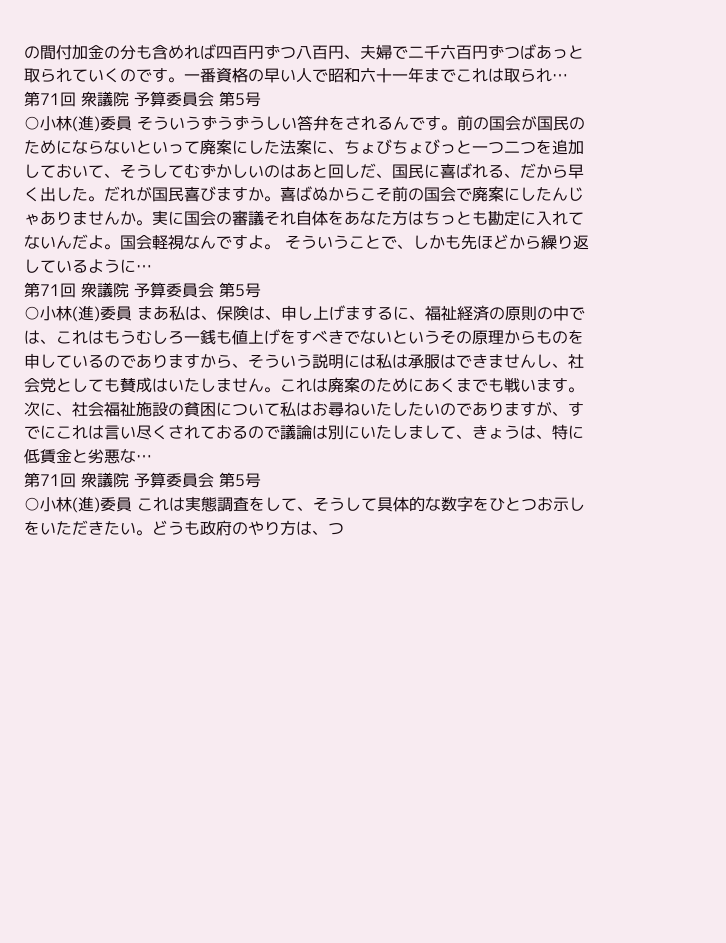の間付加金の分も含めれば四百円ずつ八百円、夫婦で二千六百円ずつばあっと取られていくのです。一番資格の早い人で昭和六十一年までこれは取られ…
第71回 衆議院 予算委員会 第5号
○小林(進)委員 そういうずうずうしい答弁をされるんです。前の国会が国民のためにならないといって廃案にした法案に、ちょびちょびっと一つ二つを追加しておいて、そうしてむずかしいのはあと回しだ、国民に喜ばれる、だから早く出した。だれが国民喜びますか。喜ばぬからこそ前の国会で廃案にしたんじゃありませんか。実に国会の審議それ自体をあなた方はちっとも勘定に入れてないんだよ。国会軽視なんですよ。 そういうことで、しかも先ほどから繰り返しているように…
第71回 衆議院 予算委員会 第5号
○小林(進)委員 まあ私は、保険は、申し上げまするに、福祉経済の原則の中では、これはもうむしろ一銭も値上げをすべきでないというその原理からものを申しているのでありますから、そういう説明には私は承服はできませんし、社会党としても賛成はいたしません。これは廃案のためにあくまでも戦います。 次に、社会福祉施設の貧困について私はお尋ねいたしたいのでありますが、すでにこれは言い尽くされておるので議論は別にいたしまして、きょうは、特に低賃金と劣悪な…
第71回 衆議院 予算委員会 第5号
○小林(進)委員 これは実態調査をして、そうして具体的な数字をひとつお示しをいただきたい。どうも政府のやり方は、つ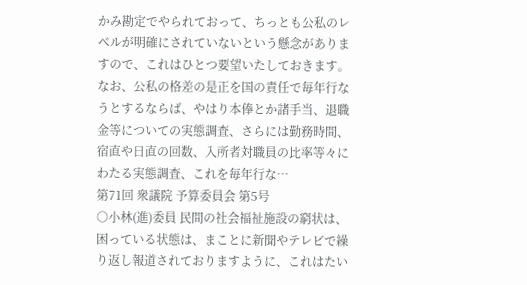かみ勘定でやられておって、ちっとも公私のレベルが明確にされていないという懸念がありますので、これはひとつ要望いたしておきます。 なお、公私の格差の是正を国の責任で毎年行なうとするならば、やはり本俸とか諸手当、退職金等についての実態調査、さらには勤務時間、宿直や日直の回数、入所者対職員の比率等々にわたる実態調査、これを毎年行な…
第71回 衆議院 予算委員会 第5号
○小林(進)委員 民間の社会福祉施設の窮状は、困っている状態は、まことに新聞やテレビで繰り返し報道されておりますように、これはたい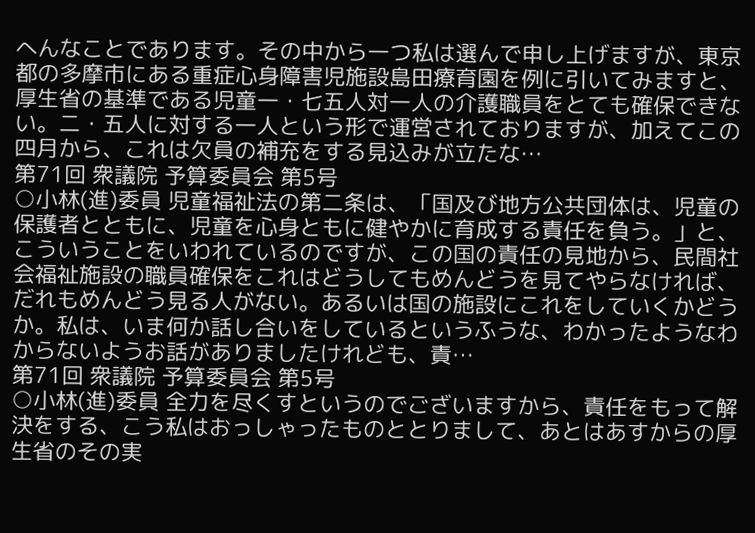へんなことであります。その中から一つ私は選んで申し上げますが、東京都の多摩市にある重症心身障害児施設島田療育園を例に引いてみますと、厚生省の基準である児童一・七五人対一人の介護職員をとても確保できない。二・五人に対する一人という形で運営されておりますが、加えてこの四月から、これは欠員の補充をする見込みが立たな…
第71回 衆議院 予算委員会 第5号
○小林(進)委員 児童福祉法の第二条は、「国及び地方公共団体は、児童の保護者とともに、児童を心身ともに健やかに育成する責任を負う。」と、こういうことをいわれているのですが、この国の責任の見地から、民間社会福祉施設の職員確保をこれはどうしてもめんどうを見てやらなければ、だれもめんどう見る人がない。あるいは国の施設にこれをしていくかどうか。私は、いま何か話し合いをしているというふうな、わかったようなわからないようお話がありましたけれども、責…
第71回 衆議院 予算委員会 第5号
○小林(進)委員 全力を尽くすというのでございますから、責任をもって解決をする、こう私はおっしゃったものととりまして、あとはあすからの厚生省のその実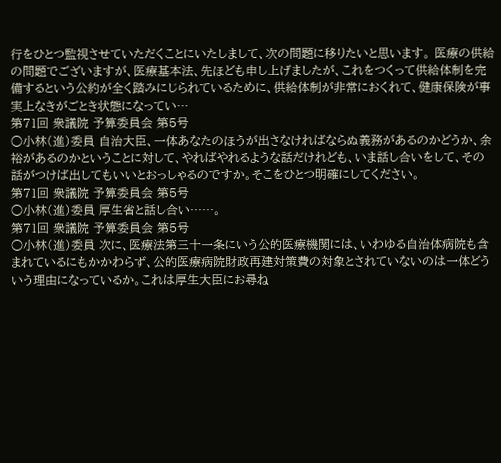行をひとつ監視させていただくことにいたしまして、次の問題に移りたいと思います。 医療の供給の問題でございますが、医療基本法、先ほども申し上げましたが、これをつくって供給体制を完備するという公約が全く踏みにじられているために、供給体制が非常におくれて、健康保険が事実上なきがごとき状態になってい…
第71回 衆議院 予算委員会 第5号
○小林(進)委員 自治大臣、一体あなたのほうが出さなければならぬ義務があるのかどうか、余裕があるのかということに対して、やればやれるような話だけれども、いま話し合いをして、その話がつけば出してもいいとおっしゃるのですか。そこをひとつ明確にしてください。
第71回 衆議院 予算委員会 第5号
○小林(進)委員 厚生省と話し合い……。
第71回 衆議院 予算委員会 第5号
○小林(進)委員 次に、医療法第三十一条にいう公的医療機関には、いわゆる自治体病院も含まれているにもかかわらず、公的医療病院財政再建対策費の対象とされていないのは一体どういう理由になっているか。これは厚生大臣にお尋ね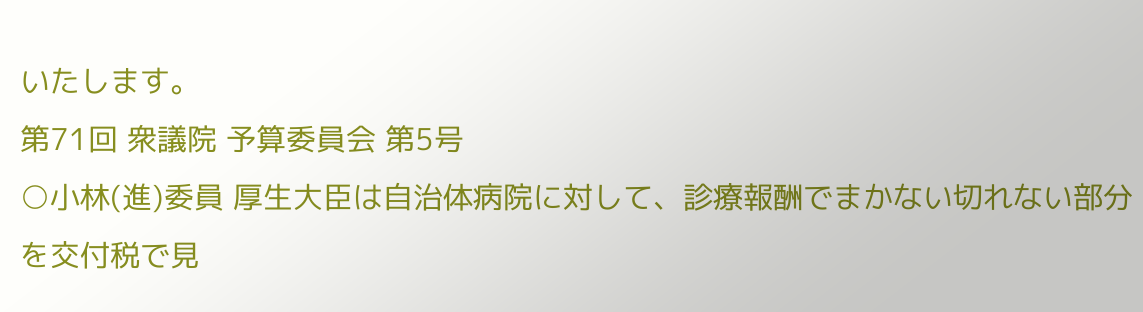いたします。
第71回 衆議院 予算委員会 第5号
○小林(進)委員 厚生大臣は自治体病院に対して、診療報酬でまかない切れない部分を交付税で見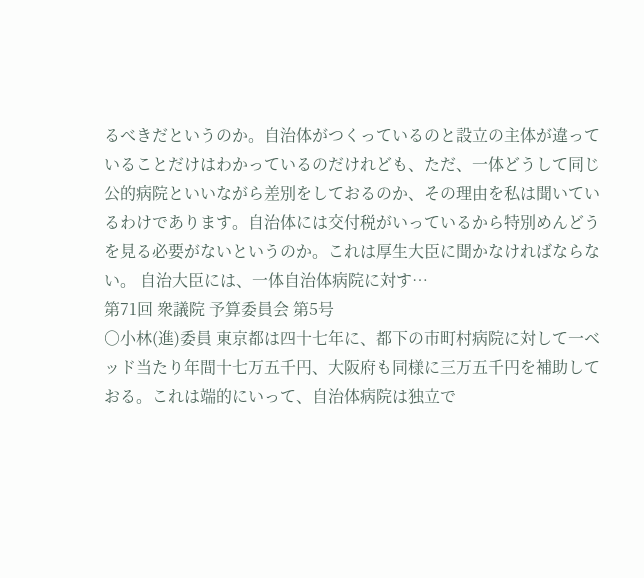るべきだというのか。自治体がつくっているのと設立の主体が違っていることだけはわかっているのだけれども、ただ、一体どうして同じ公的病院といいながら差別をしておるのか、その理由を私は聞いているわけであります。自治体には交付税がいっているから特別めんどうを見る必要がないというのか。これは厚生大臣に聞かなければならない。 自治大臣には、一体自治体病院に対す…
第71回 衆議院 予算委員会 第5号
○小林(進)委員 東京都は四十七年に、都下の市町村病院に対して一ベッド当たり年間十七万五千円、大阪府も同様に三万五千円を補助しておる。これは端的にいって、自治体病院は独立で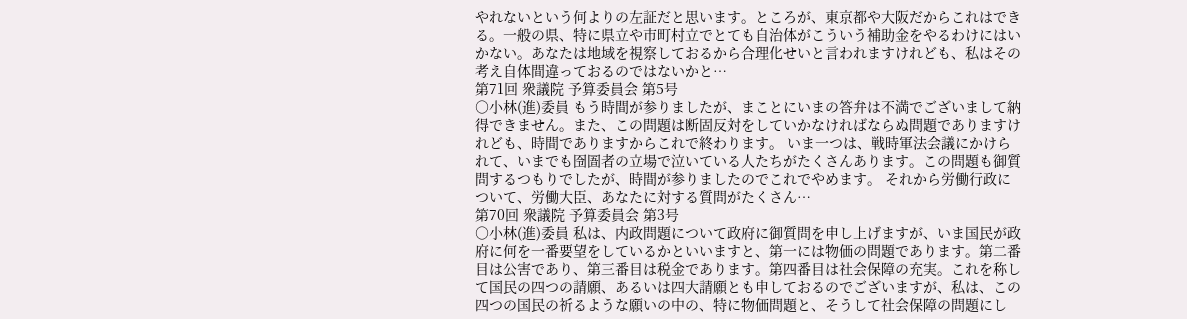やれないという何よりの左証だと思います。ところが、東京都や大阪だからこれはできる。一般の県、特に県立や市町村立でとても自治体がこういう補助金をやるわけにはいかない。あなたは地域を視察しておるから合理化せいと言われますけれども、私はその考え自体間違っておるのではないかと…
第71回 衆議院 予算委員会 第5号
○小林(進)委員 もう時間が参りましたが、まことにいまの答弁は不満でございまして納得できません。また、この問題は断固反対をしていかなければならぬ問題でありますけれども、時間でありますからこれで終わります。 いま一つは、戦時軍法会議にかけられて、いまでも囹圄者の立場で泣いている人たちがたくさんあります。この問題も御質問するつもりでしたが、時間が参りましたのでこれでやめます。 それから労働行政について、労働大臣、あなたに対する質問がたくさん…
第70回 衆議院 予算委員会 第3号
○小林(進)委員 私は、内政問題について政府に御質問を申し上げますが、いま国民が政府に何を一番要望をしているかといいますと、第一には物価の問題であります。第二番目は公害であり、第三番目は税金であります。第四番目は社会保障の充実。これを称して国民の四つの請願、あるいは四大請願とも申しておるのでございますが、私は、この四つの国民の祈るような願いの中の、特に物価問題と、そうして社会保障の問題にし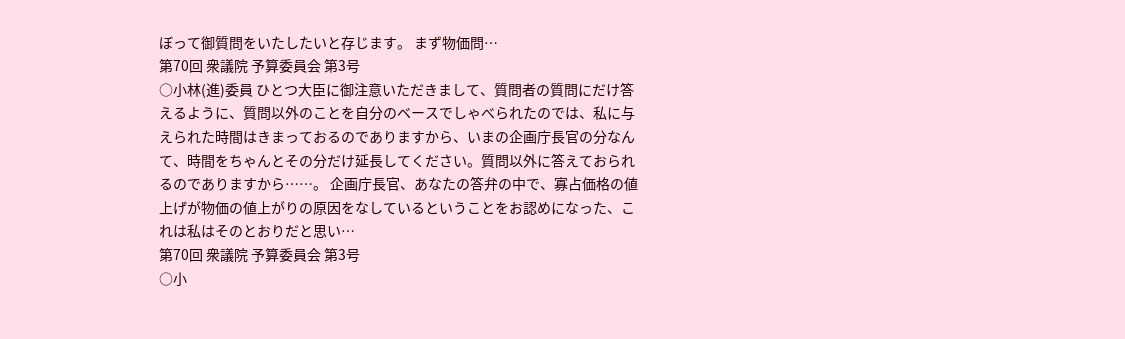ぼって御質問をいたしたいと存じます。 まず物価問…
第70回 衆議院 予算委員会 第3号
○小林(進)委員 ひとつ大臣に御注意いただきまして、質問者の質問にだけ答えるように、質問以外のことを自分のベースでしゃべられたのでは、私に与えられた時間はきまっておるのでありますから、いまの企画庁長官の分なんて、時間をちゃんとその分だけ延長してください。質問以外に答えておられるのでありますから……。 企画庁長官、あなたの答弁の中で、寡占価格の値上げが物価の値上がりの原因をなしているということをお認めになった、これは私はそのとおりだと思い…
第70回 衆議院 予算委員会 第3号
○小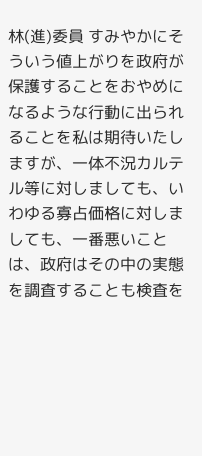林(進)委員 すみやかにそういう値上がりを政府が保護することをおやめになるような行動に出られることを私は期待いたしますが、一体不況カルテル等に対しましても、いわゆる寡占価格に対しましても、一番悪いことは、政府はその中の実態を調査することも検査を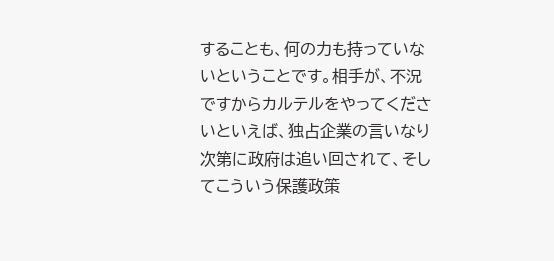することも、何の力も持っていないということです。相手が、不況ですからカルテルをやってくださいといえば、独占企業の言いなり次第に政府は追い回されて、そしてこういう保護政策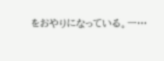をおやりになっている。一…